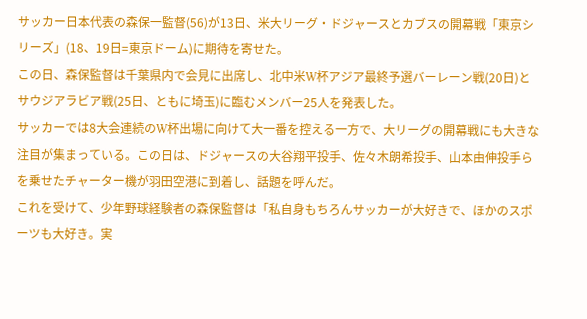サッカー日本代表の森保一監督(56)が13日、米大リーグ・ドジャースとカブスの開幕戦「東京シリーズ」(18、19日=東京ドーム)に期待を寄せた。
この日、森保監督は千葉県内で会見に出席し、北中米W杯アジア最終予選バーレーン戦(20日)とサウジアラビア戦(25日、ともに埼玉)に臨むメンバー25人を発表した。
サッカーでは8大会連続のW杯出場に向けて大一番を控える一方で、大リーグの開幕戦にも大きな注目が集まっている。この日は、ドジャースの大谷翔平投手、佐々木朗希投手、山本由伸投手らを乗せたチャーター機が羽田空港に到着し、話題を呼んだ。
これを受けて、少年野球経験者の森保監督は「私自身もちろんサッカーが大好きで、ほかのスポーツも大好き。実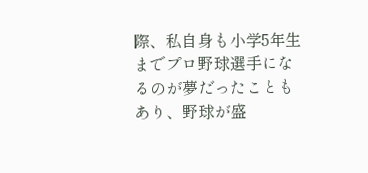際、私自身も小学5年生までプロ野球選手になるのが夢だったこともあり、野球が盛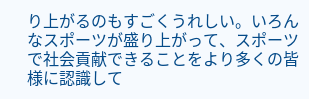り上がるのもすごくうれしい。いろんなスポーツが盛り上がって、スポーツで社会貢献できることをより多くの皆様に認識して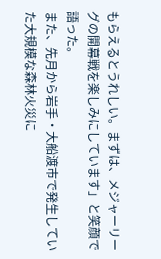もらえるとうれしい。まずは、メジャーリーグの開幕戦を楽しみにしています」と笑顔で語った。
また、先月から岩手・大船渡市で発生していた大規模な森林火災に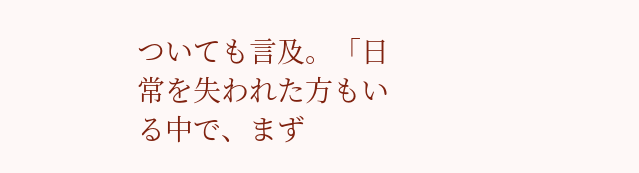ついても言及。「日常を失われた方もいる中で、まず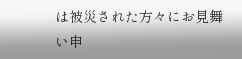は被災された方々にお見舞い申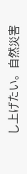し上げたい。自然災害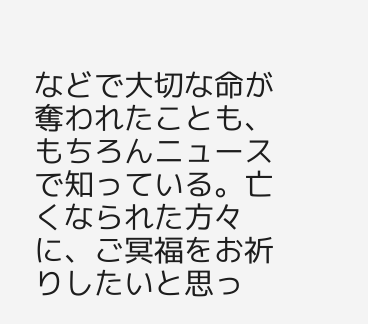などで大切な命が奪われたことも、もちろんニュースで知っている。亡くなられた方々に、ご冥福をお祈りしたいと思っ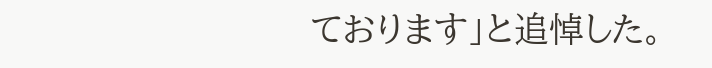ております」と追悼した。